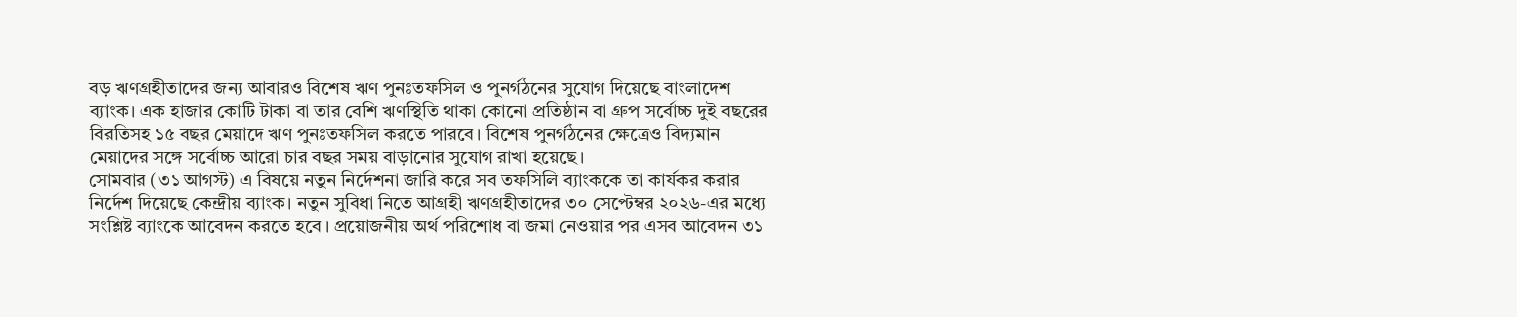বড় ঋণগ্রহীতাদের জন্য আবারও বিশেষ ঋণ পুনঃতফসিল ও পুনর্গঠনের সুযোগ দিয়েছে বাংলাদেশ ব্যাংক। এক হাজার কোটি টাকা বা তার বেশি ঋণস্থিতি থাকা কোনো প্রতিষ্ঠান বা গ্রুপ সর্বোচ্চ দুই বছরের বিরতিসহ ১৫ বছর মেয়াদে ঋণ পুনঃতফসিল করতে পারবে। বিশেষ পুনর্গঠনের ক্ষেত্রেও বিদ্যমান মেয়াদের সঙ্গে সর্বোচ্চ আরো চার বছর সময় বাড়ানোর সুযোগ রাখা হয়েছে।
সোমবার (৩১ আগস্ট) এ বিষয়ে নতুন নির্দেশনা জারি করে সব তফসিলি ব্যাংককে তা কার্যকর করার নির্দেশ দিয়েছে কেন্দ্রীয় ব্যাংক। নতুন সুবিধা নিতে আগ্রহী ঋণগ্রহীতাদের ৩০ সেপ্টেম্বর ২০২৬-এর মধ্যে সংশ্লিষ্ট ব্যাংকে আবেদন করতে হবে। প্রয়োজনীয় অর্থ পরিশোধ বা জমা নেওয়ার পর এসব আবেদন ৩১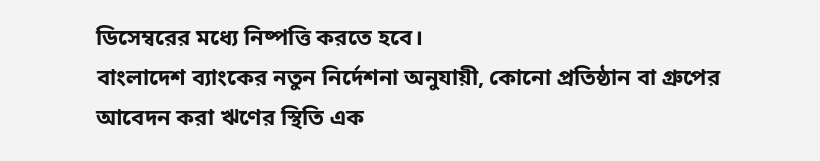ডিসেম্বরের মধ্যে নিষ্পত্তি করতে হবে।
বাংলাদেশ ব্যাংকের নতুন নির্দেশনা অনুযায়ী, কোনো প্রতিষ্ঠান বা গ্রুপের আবেদন করা ঋণের স্থিতি এক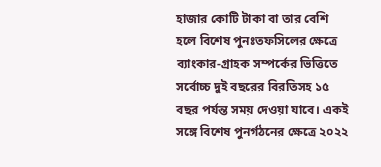হাজার কোটি টাকা বা তার বেশি হলে বিশেষ পুনঃতফসিলের ক্ষেত্রে ব্যাংকার-গ্রাহক সম্পর্কের ভিত্তিতে সর্বোচ্চ দুই বছরের বিরতিসহ ১৫ বছর পর্যন্ত সময় দেওয়া যাবে। একই সঙ্গে বিশেষ পুনর্গঠনের ক্ষেত্রে ২০২২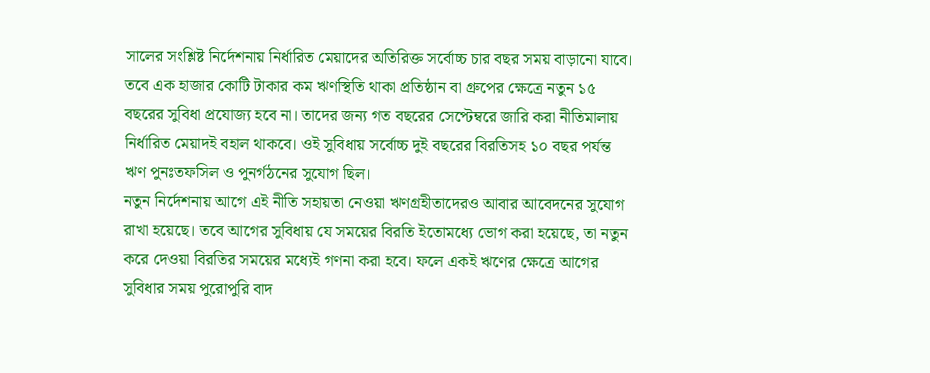সালের সংশ্লিষ্ট নির্দেশনায় নির্ধারিত মেয়াদের অতিরিক্ত সর্বোচ্চ চার বছর সময় বাড়ানো যাবে।
তবে এক হাজার কোটি টাকার কম ঋণস্থিতি থাকা প্রতিষ্ঠান বা গ্রুপের ক্ষেত্রে নতুন ১৫ বছরের সুবিধা প্রযোজ্য হবে না। তাদের জন্য গত বছরের সেপ্টেম্বরে জারি করা নীতিমালায় নির্ধারিত মেয়াদই বহাল থাকবে। ওই সুবিধায় সর্বোচ্চ দুই বছরের বিরতিসহ ১০ বছর পর্যন্ত ঋণ পুনঃতফসিল ও পুনর্গঠনের সুযোগ ছিল।
নতুন নির্দেশনায় আগে এই নীতি সহায়তা নেওয়া ঋণগ্রহীতাদেরও আবার আবেদনের সুযোগ রাখা হয়েছে। তবে আগের সুবিধায় যে সময়ের বিরতি ইতোমধ্যে ভোগ করা হয়েছে, তা নতুন করে দেওয়া বিরতির সময়ের মধ্যেই গণনা করা হবে। ফলে একই ঋণের ক্ষেত্রে আগের সুবিধার সময় পুরোপুরি বাদ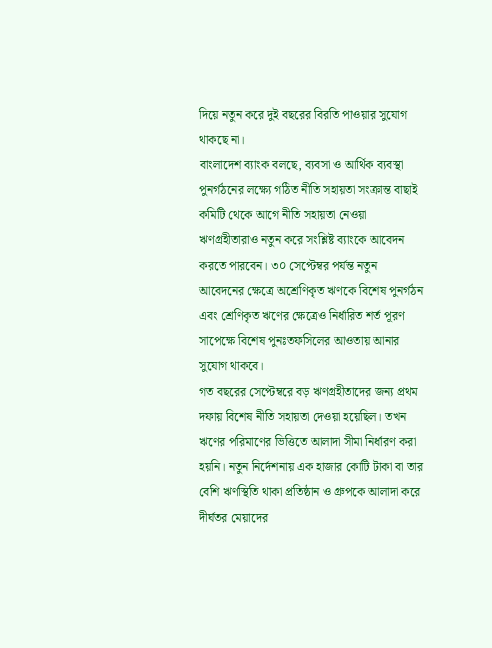দিয়ে নতুন করে দুই বছরের বিরতি পাওয়ার সুযোগ থাকছে না।
বাংলাদেশ ব্যাংক বলছে, ব্যবসা ও আর্থিক ব্যবস্থা পুনর্গঠনের লক্ষ্যে গঠিত নীতি সহায়তা সংক্রান্ত বাছাই কমিটি থেকে আগে নীতি সহায়তা নেওয়া ঋণগ্রহীতারাও নতুন করে সংশ্লিষ্ট ব্যাংকে আবেদন করতে পারবেন। ৩০ সেপ্টেম্বর পর্যন্ত নতুন আবেদনের ক্ষেত্রে অশ্রেণিকৃত ঋণকে বিশেষ পুনর্গঠন এবং শ্রেণিকৃত ঋণের ক্ষেত্রেও নির্ধারিত শর্ত পূরণ সাপেক্ষে বিশেষ পুনঃতফসিলের আওতায় আনার সুযোগ থাকবে।
গত বছরের সেপ্টেম্বরে বড় ঋণগ্রহীতাদের জন্য প্রথম দফায় বিশেষ নীতি সহায়তা দেওয়া হয়েছিল। তখন ঋণের পরিমাণের ভিত্তিতে আলাদা সীমা নির্ধারণ করা হয়নি। নতুন নির্দেশনায় এক হাজার কোটি টাকা বা তার বেশি ঋণস্থিতি থাকা প্রতিষ্ঠান ও গ্রুপকে আলাদা করে দীর্ঘতর মেয়াদের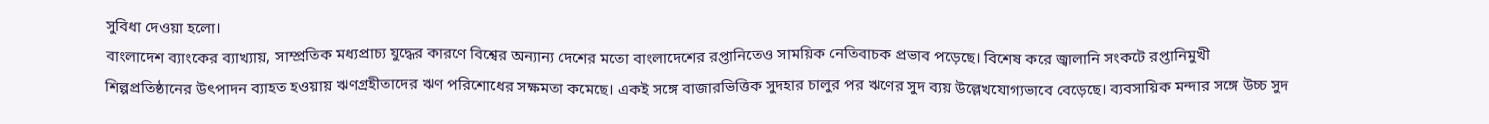সুবিধা দেওয়া হলো।
বাংলাদেশ ব্যাংকের ব্যাখ্যায়, সাম্প্রতিক মধ্যপ্রাচ্য যুদ্ধের কারণে বিশ্বের অন্যান্য দেশের মতো বাংলাদেশের রপ্তানিতেও সাময়িক নেতিবাচক প্রভাব পড়েছে। বিশেষ করে জ্বালানি সংকটে রপ্তানিমুখী শিল্পপ্রতিষ্ঠানের উৎপাদন ব্যাহত হওয়ায় ঋণগ্রহীতাদের ঋণ পরিশোধের সক্ষমতা কমেছে। একই সঙ্গে বাজারভিত্তিক সুদহার চালুর পর ঋণের সুদ ব্যয় উল্লেখযোগ্যভাবে বেড়েছে। ব্যবসায়িক মন্দার সঙ্গে উচ্চ সুদ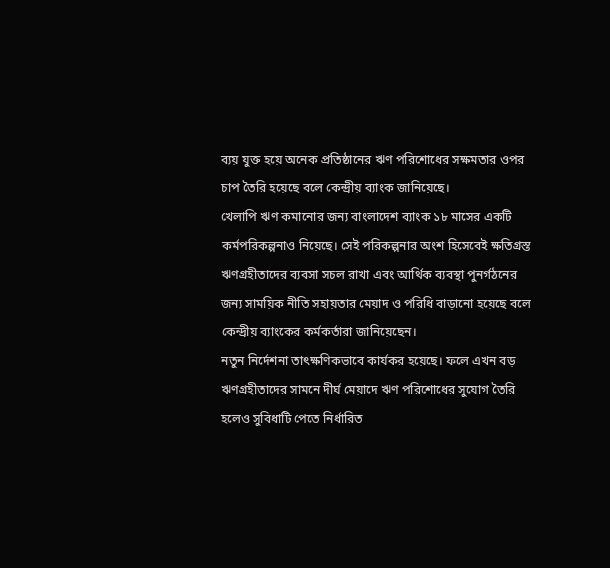ব্যয় যুক্ত হয়ে অনেক প্রতিষ্ঠানের ঋণ পরিশোধের সক্ষমতার ওপর চাপ তৈরি হয়েছে বলে কেন্দ্রীয় ব্যাংক জানিয়েছে।
খেলাপি ঋণ কমানোর জন্য বাংলাদেশ ব্যাংক ১৮ মাসের একটি কর্মপরিকল্পনাও নিয়েছে। সেই পরিকল্পনার অংশ হিসেবেই ক্ষতিগ্রস্ত ঋণগ্রহীতাদের ব্যবসা সচল রাখা এবং আর্থিক ব্যবস্থা পুনর্গঠনের জন্য সাময়িক নীতি সহায়তার মেয়াদ ও পরিধি বাড়ানো হয়েছে বলে কেন্দ্রীয় ব্যাংকের কর্মকর্তারা জানিয়েছেন।
নতুন নির্দেশনা তাৎক্ষণিকভাবে কার্যকর হয়েছে। ফলে এখন বড় ঋণগ্রহীতাদের সামনে দীর্ঘ মেয়াদে ঋণ পরিশোধের সুযোগ তৈরি হলেও সুবিধাটি পেতে নির্ধারিত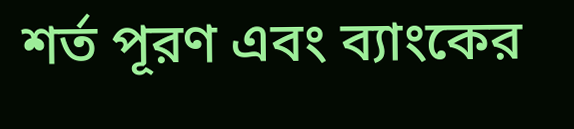শর্ত পূরণ এবং ব্যাংকের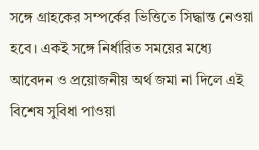সঙ্গে গ্রাহকের সম্পর্কের ভিত্তিতে সিদ্ধান্ত নেওয়া হবে। একই সঙ্গে নির্ধারিত সময়ের মধ্যে আবেদন ও প্রয়োজনীয় অর্থ জমা না দিলে এই বিশেষ সুবিধা পাওয়া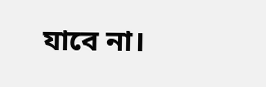যাবে না।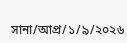সানা/আপ্র/১/৯/২০২৬